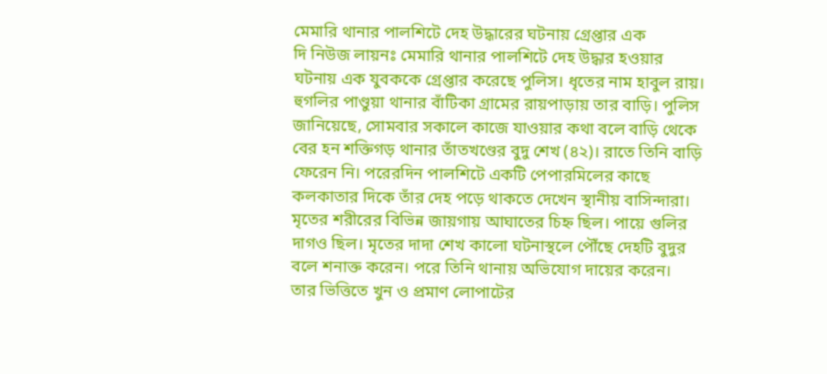মেমারি থানার পালশিটে দেহ উদ্ধারের ঘটনায় গ্রেপ্তার এক
দি নিউজ লায়নঃ মেমারি থানার পালশিটে দেহ উদ্ধার হওয়ার ঘটনায় এক যুবককে গ্রেপ্তার করেছে পুলিস। ধৃতের নাম হাবুল রায়। হুগলির পাণ্ডুয়া থানার বাঁটিকা গ্রামের রায়পাড়ায় তার বাড়ি। পুলিস জানিয়েছে, সোমবার সকালে কাজে যাওয়ার কথা বলে বাড়ি থেকে বের হন শক্তিগড় থানার তাঁতখণ্ডের বুদু শেখ (৪২)। রাতে তিনি বাড়ি ফেরেন নি। পরেরদিন পালশিটে একটি পেপারমিলের কাছে কলকাতার দিকে তাঁর দেহ পড়ে থাকতে দেখেন স্থানীয় বাসিন্দারা। মৃতের শরীরের বিভিন্ন জায়গায় আঘাতের চিহ্ন ছিল। পায়ে গুলির দাগও ছিল। মৃতের দাদা শেখ কালো ঘটনাস্থলে পৌঁছে দেহটি বুদুর বলে শনাক্ত করেন। পরে তিনি থানায় অভিযোগ দায়ের করেন।
তার ভিত্তিতে খুন ও প্রমাণ লোপাটের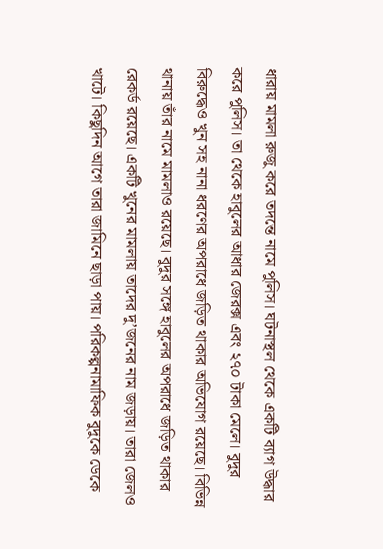ধারায় মামলা রুজু করে তদন্তে নামে পুলিস। ঘটনাস্থল থেকে একটি ব্যাগ উদ্ধার করে পুলিস। তা থেকে হাবুলের আধার জেরক্স এবং ২৭০ টাকা মেলে। বুদুর বিরুদ্ধেও খুন সহ নানা ধরণের অপরাধে জড়িত থাকার অভিযোগ রয়েছে। বিভিন্ন থানায় তাঁর নামে মামলাও রয়েছে। বুদুর সঙ্গে হাবুলের অপরাধে জড়িত থাকার রেকর্ড রয়েছে। একটি খুনের মামলায় তাদের দু’জনের নাম জড়ায়। তারা জেলও খাটে। কিছুদিন আগে তারা জামিনে ছাড়া পায়। পরিকল্পনামাফিক বুদুকে ডেকে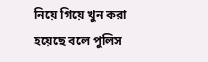নিয়ে গিয়ে খুন করা হয়েছে বলে পুলিস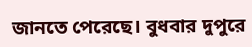জানতে পেরেছে। বুধবার দুপুরে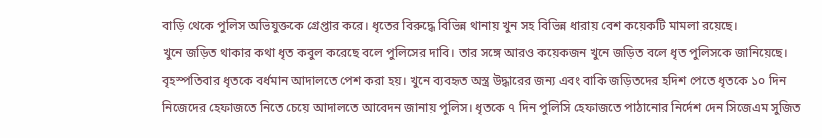বাড়ি থেকে পুলিস অভিযুক্তকে গ্রেপ্তার করে। ধৃতের বিরুদ্ধে বিভিন্ন থানায় খুন সহ বিভিন্ন ধারায় বেশ কয়েকটি মামলা রয়েছে।
খুনে জড়িত থাকার কথা ধৃত কবুল করেছে বলে পুলিসের দাবি। তার সঙ্গে আরও কয়েকজন খুনে জড়িত বলে ধৃত পুলিসকে জানিয়েছে। বৃহস্পতিবার ধৃতকে বর্ধমান আদালতে পেশ করা হয়। খুনে ব্যবহৃত অস্ত্র উদ্ধারের জন্য এবং বাকি জড়িতদের হদিশ পেতে ধৃতকে ১০ দিন নিজেদের হেফাজতে নিতে চেয়ে আদালতে আবেদন জানায় পুলিস। ধৃতকে ৭ দিন পুলিসি হেফাজতে পাঠানোর নির্দেশ দেন সিজেএম সুজিত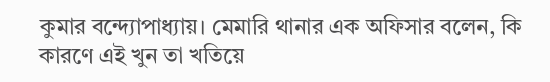কুমার বন্দ্যোপাধ্যায়। মেমারি থানার এক অফিসার বলেন, কি কারণে এই খুন তা খতিয়ে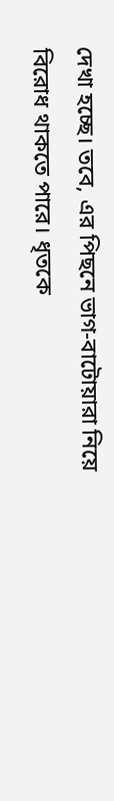দেখা হচ্ছে। তবে, এর পিছনে ভাগ-বাটোয়ারা নিয়ে বিরোধ থাকতে পারে। ধৃতকে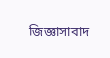জিজ্ঞাসাবাদ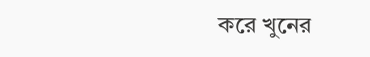করে খুনের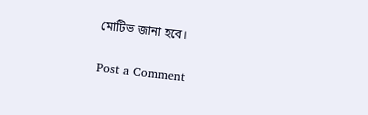মোটিভ জানা হবে।

Post a Comment